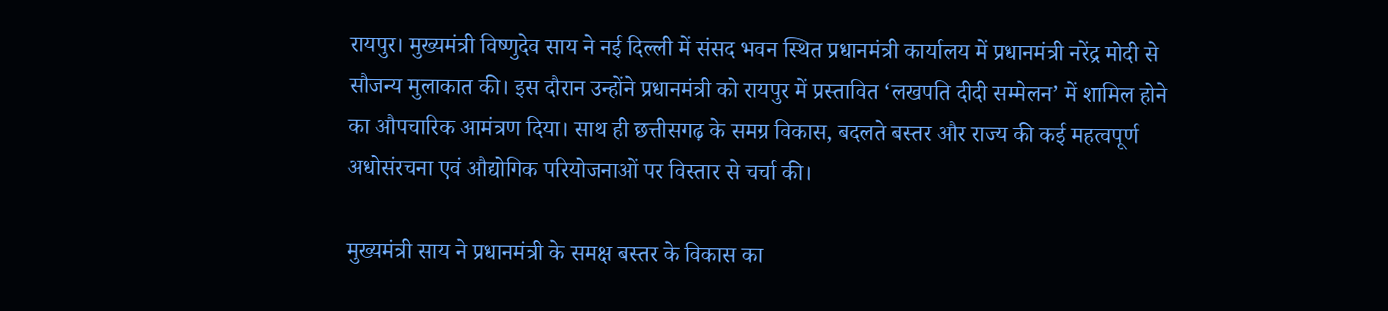रायपुर। मुख्यमंत्री विष्णुदेव साय ने नई दिल्ली में संसद भवन स्थित प्रधानमंत्री कार्यालय में प्रधानमंत्री नरेंद्र मोदी से सौजन्य मुलाकात की। इस दौरान उन्होंने प्रधानमंत्री को रायपुर में प्रस्तावित ‘लखपति दीदी सम्मेलन’ में शामिल होने का औपचारिक आमंत्रण दिया। साथ ही छत्तीसगढ़ के समग्र विकास, बदलते बस्तर और राज्य की कई महत्वपूर्ण अधोसंरचना एवं औद्योगिक परियोजनाओं पर विस्तार से चर्चा की।

मुख्यमंत्री साय ने प्रधानमंत्री के समक्ष बस्तर के विकास का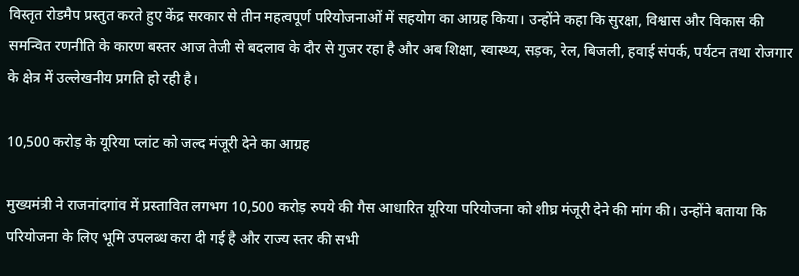विस्तृत रोडमैप प्रस्तुत करते हुए केंद्र सरकार से तीन महत्वपूर्ण परियोजनाओं में सहयोग का आग्रह किया। उन्होंने कहा कि सुरक्षा, विश्वास और विकास की समन्वित रणनीति के कारण बस्तर आज तेजी से बदलाव के दौर से गुजर रहा है और अब शिक्षा, स्वास्थ्य, सड़क, रेल, बिजली, हवाई संपर्क, पर्यटन तथा रोजगार के क्षेत्र में उल्लेखनीय प्रगति हो रही है।

10,500 करोड़ के यूरिया प्लांट को जल्द मंजूरी देने का आग्रह

मुख्यमंत्री ने राजनांदगांव में प्रस्तावित लगभग 10,500 करोड़ रुपये की गैस आधारित यूरिया परियोजना को शीघ्र मंजूरी देने की मांग की। उन्होंने बताया कि परियोजना के लिए भूमि उपलब्ध करा दी गई है और राज्य स्तर की सभी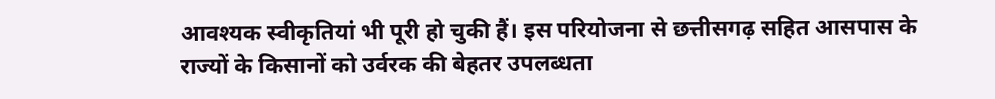आवश्यक स्वीकृतियां भी पूरी हो चुकी हैं। इस परियोजना से छत्तीसगढ़ सहित आसपास के राज्यों के किसानों को उर्वरक की बेहतर उपलब्धता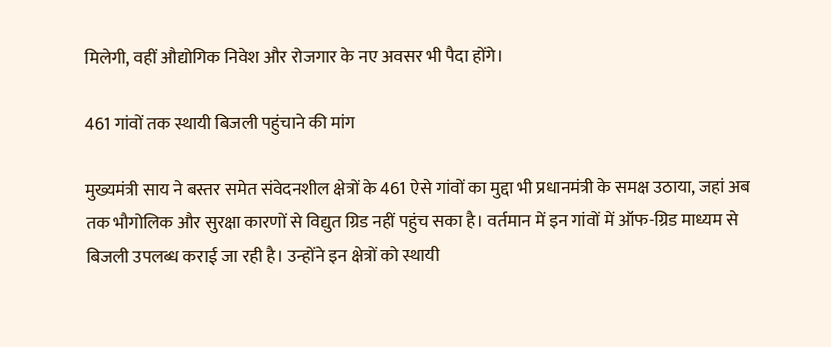मिलेगी, वहीं औद्योगिक निवेश और रोजगार के नए अवसर भी पैदा होंगे।

461 गांवों तक स्थायी बिजली पहुंचाने की मांग

मुख्यमंत्री साय ने बस्तर समेत संवेदनशील क्षेत्रों के 461 ऐसे गांवों का मुद्दा भी प्रधानमंत्री के समक्ष उठाया, जहां अब तक भौगोलिक और सुरक्षा कारणों से विद्युत ग्रिड नहीं पहुंच सका है। वर्तमान में इन गांवों में ऑफ-ग्रिड माध्यम से बिजली उपलब्ध कराई जा रही है। उन्होंने इन क्षेत्रों को स्थायी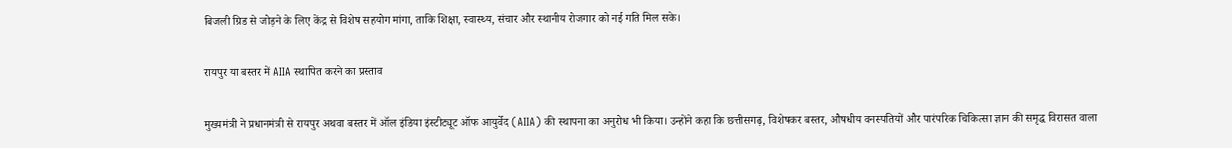बिजली ग्रिड से जोड़ने के लिए केंद्र से विशेष सहयोग मांगा, ताकि शिक्षा, स्वास्थ्य, संचार और स्थानीय रोजगार को नई गति मिल सके।

रायपुर या बस्तर में AIIA स्थापित करने का प्रस्ताव

मुख्यमंत्री ने प्रधानमंत्री से रायपुर अथवा बस्तर में ऑल इंडिया इंस्टीट्यूट ऑफ आयुर्वेद (AIIA) की स्थापना का अनुरोध भी किया। उन्होंने कहा कि छत्तीसगढ़, विशेषकर बस्तर, औषधीय वनस्पतियों और पारंपरिक चिकित्सा ज्ञान की समृद्ध विरासत वाला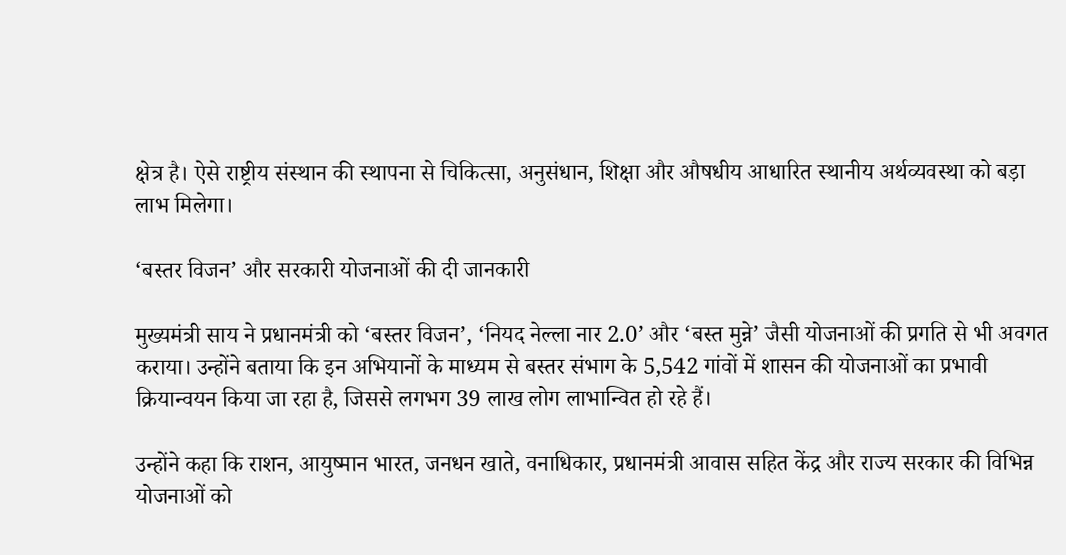क्षेत्र है। ऐसे राष्ट्रीय संस्थान की स्थापना से चिकित्सा, अनुसंधान, शिक्षा और औषधीय आधारित स्थानीय अर्थव्यवस्था को बड़ा लाभ मिलेगा।

‘बस्तर विजन’ और सरकारी योजनाओं की दी जानकारी

मुख्यमंत्री साय ने प्रधानमंत्री को ‘बस्तर विजन’, ‘नियद नेल्ला नार 2.0’ और ‘बस्त मुन्ने’ जैसी योजनाओं की प्रगति से भी अवगत कराया। उन्होंने बताया कि इन अभियानों के माध्यम से बस्तर संभाग के 5,542 गांवों में शासन की योजनाओं का प्रभावी क्रियान्वयन किया जा रहा है, जिससे लगभग 39 लाख लोग लाभान्वित हो रहे हैं।

उन्होंने कहा कि राशन, आयुष्मान भारत, जनधन खाते, वनाधिकार, प्रधानमंत्री आवास सहित केंद्र और राज्य सरकार की विभिन्न योजनाओं को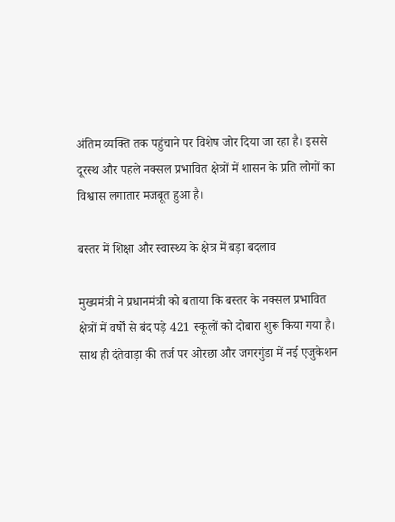अंतिम व्यक्ति तक पहुंचाने पर विशेष जोर दिया जा रहा है। इससे दूरस्थ और पहले नक्सल प्रभावित क्षेत्रों में शासन के प्रति लोगों का विश्वास लगातार मजबूत हुआ है।

बस्तर में शिक्षा और स्वास्थ्य के क्षेत्र में बड़ा बदलाव

मुख्यमंत्री ने प्रधानमंत्री को बताया कि बस्तर के नक्सल प्रभावित क्षेत्रों में वर्षों से बंद पड़े 421 स्कूलों को दोबारा शुरू किया गया है। साथ ही दंतेवाड़ा की तर्ज पर ओरछा और जगरगुंडा में नई एजुकेशन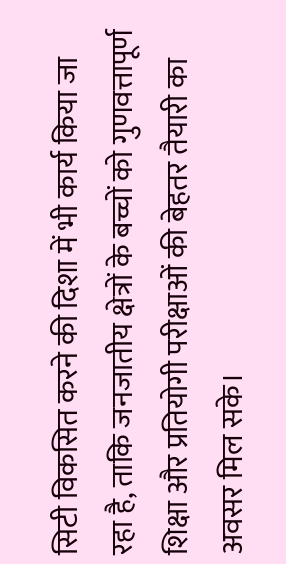सिटी विकसित करने की दिशा में भी कार्य किया जा रहा है, ताकि जनजातीय क्षेत्रों के बच्चों को गुणवत्तापूर्ण शिक्षा और प्रतियोगी परीक्षाओं की बेहतर तैयारी का अवसर मिल सके।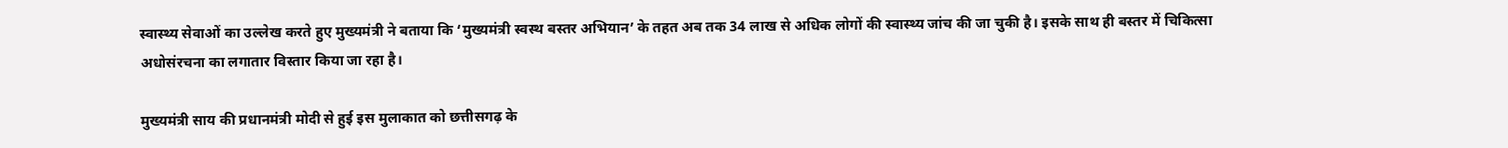स्वास्थ्य सेवाओं का उल्लेख करते हुए मुख्यमंत्री ने बताया कि ‘मुख्यमंत्री स्वस्थ बस्तर अभियान’ के तहत अब तक 34 लाख से अधिक लोगों की स्वास्थ्य जांच की जा चुकी है। इसके साथ ही बस्तर में चिकित्सा अधोसंरचना का लगातार विस्तार किया जा रहा है।

मुख्यमंत्री साय की प्रधानमंत्री मोदी से हुई इस मुलाकात को छत्तीसगढ़ के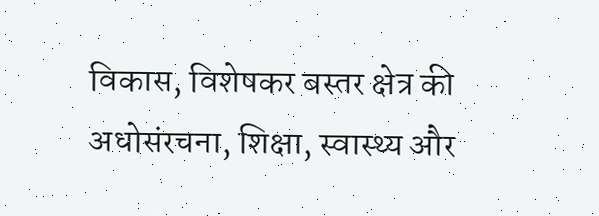विकास, विशेषकर बस्तर क्षेत्र की अधोसंरचना, शिक्षा, स्वास्थ्य और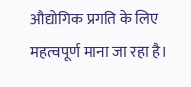औद्योगिक प्रगति के लिए महत्वपूर्ण माना जा रहा है।